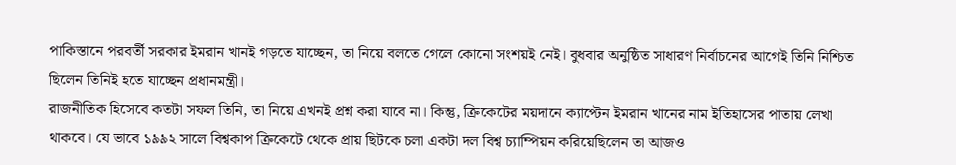পাকিস্তানে পরবর্তী সরকার ইমরান খানই গড়তে যাচ্ছেন, তা নিয়ে বলতে গেলে কোনো সংশয়ই নেই। বুধবার অনুষ্ঠিত সাধারণ নির্বাচনের আগেই তিনি নিশ্চিত ছিলেন তিনিই হতে যাচ্ছেন প্রধানমন্ত্রী।
রাজনীতিক হিসেবে কতটা সফল তিনি, তা নিয়ে এখনই প্রশ্ন করা যাবে না। কিন্তু, ক্রিকেটের ময়দানে ক্যাপ্টেন ইমরান খানের নাম ইতিহাসের পাতায় লেখা থাকবে। যে ভাবে ১৯৯২ সালে বিশ্বকাপ ক্রিকেটে থেকে প্রায় ছিটকে চলা একটা দল বিশ্ব চ্যাম্পিয়ন করিয়েছিলেন তা আজও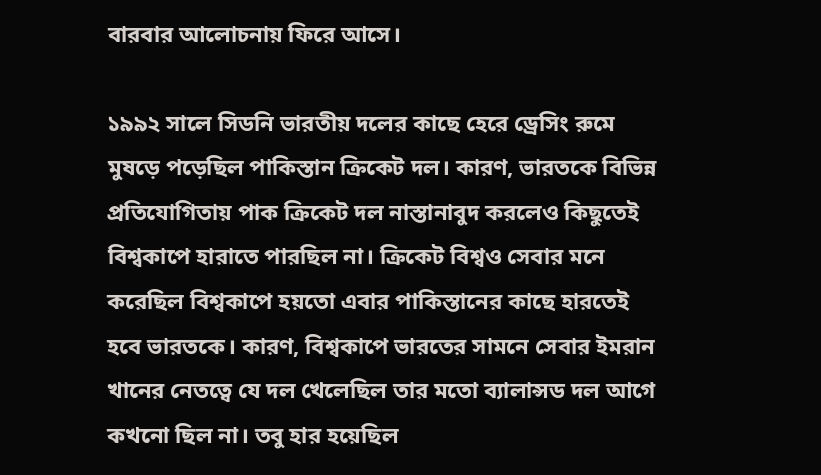বারবার আলোচনায় ফিরে আসে।

১৯৯২ সালে সিডনি ভারতীয় দলের কাছে হেরে ড্রেসিং রুমে মুষড়ে পড়েছিল পাকিস্তান ক্রিকেট দল। কারণ, ভারতকে বিভিন্ন প্রতিযোগিতায় পাক ক্রিকেট দল নাস্তানাবুদ করলেও কিছুতেই বিশ্বকাপে হারাতে পারছিল না। ক্রিকেট বিশ্বও সেবার মনে করেছিল বিশ্বকাপে হয়তো এবার পাকিস্তানের কাছে হারতেই হবে ভারতকে। কারণ, বিশ্বকাপে ভারতের সামনে সেবার ইমরান খানের নেতত্বে যে দল খেলেছিল তার মতো ব্যালান্সড দল আগে কখনো ছিল না। তবু হার হয়েছিল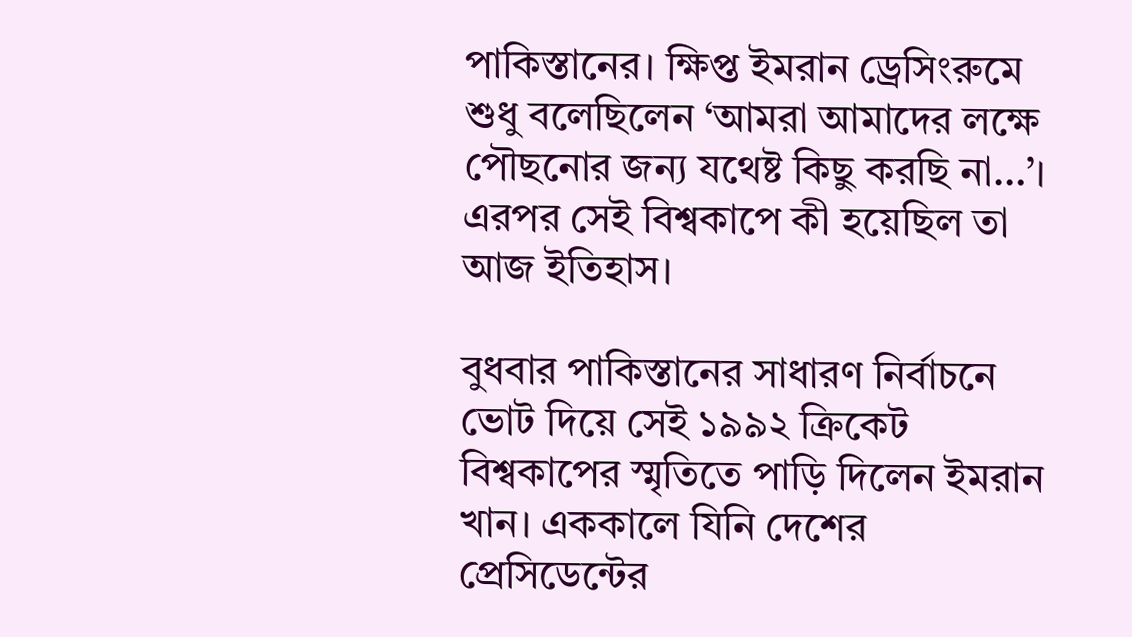পাকিস্তানের। ক্ষিপ্ত ইমরান ড্রেসিংরুমে শুধু বলেছিলেন ‘আমরা আমাদের লক্ষে পৌছনোর জন্য যথেষ্ট কিছু করছি না…’। এরপর সেই বিশ্বকাপে কী হয়েছিল তা আজ ইতিহাস।

বুধবার পাকিস্তানের সাধারণ নির্বাচনে ভোট দিয়ে সেই ১৯৯২ ক্রিকেট বিশ্বকাপের স্মৃতিতে পাড়ি দিলেন ইমরান খান। এককালে যিনি দেশের প্রেসিডেন্টের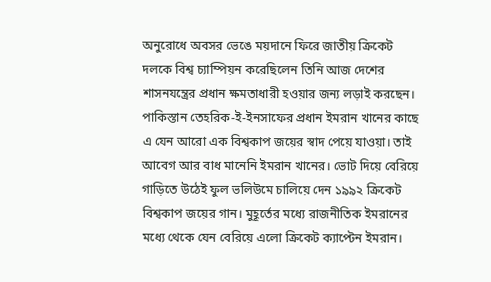অনুরোধে অবসর ভেঙে ময়দানে ফিরে জাতীয় ক্রিকেট দলকে বিশ্ব চ্যাম্পিয়ন করেছিলেন তিনি আজ দেশের শাসনযন্ত্রের প্রধান ক্ষমতাধারী হওয়ার জন্য লড়াই করছেন। পাকিস্তান তেহরিক-ই-ইনসাফের প্রধান ইমরান খানের কাছে এ যেন আরো এক বিশ্বকাপ জয়ের স্বাদ পেয়ে যাওয়া। তাই আবেগ আর বাধ মানেনি ইমরান খানের। ভোট দিয়ে বেরিয়ে গাড়িতে উঠেই ফুল ভলিউমে চালিয়ে দেন ১৯৯২ ক্রিকেট বিশ্বকাপ জয়ের গান। মুহূর্তের মধ্যে রাজনীতিক ইমরানের মধ্যে থেকে যেন বেরিয়ে এলো ক্রিকেট ক্যাপ্টেন ইমরান।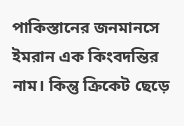পাকিস্তানের জনমানসে ইমরান এক কিংবদন্তির নাম। কিন্তু ক্রিকেট ছেড়ে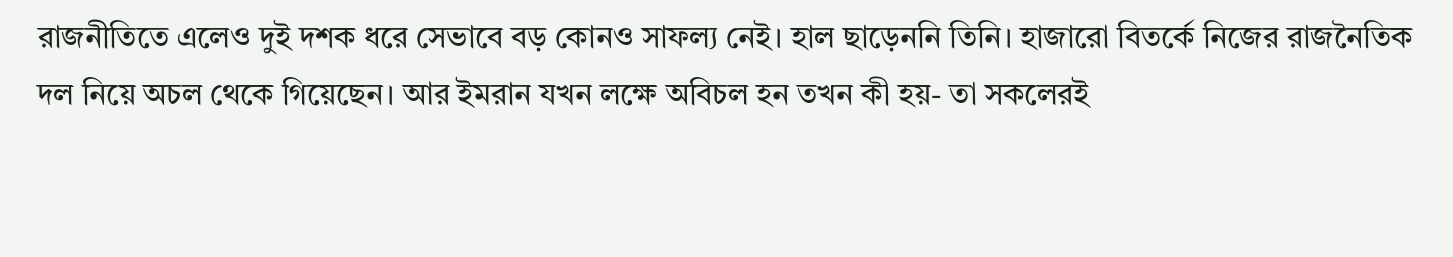রাজনীতিতে এলেও দুই দশক ধরে সেভাবে বড় কোনও সাফল্য নেই। হাল ছাড়েননি তিনি। হাজারো বিতর্কে নিজের রাজনৈতিক দল নিয়ে অচল থেকে গিয়েছেন। আর ইমরান যখন লক্ষে অবিচল হন তখন কী হয়- তা সকলেরই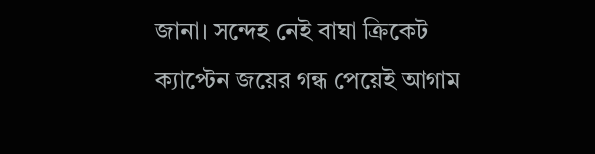জানা। সন্দেহ নেই বাঘা ক্রিকেট ক্যাপ্টেন জয়ের গন্ধ পেয়েই আগাম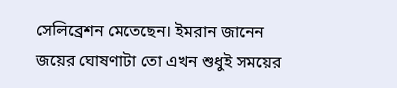সেলিব্রেশন মেতেছেন। ইমরান জানেন জয়ের ঘোষণাটা তো এখন শুধুই সময়ের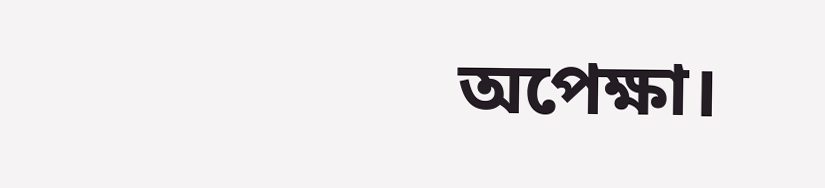অপেক্ষা।